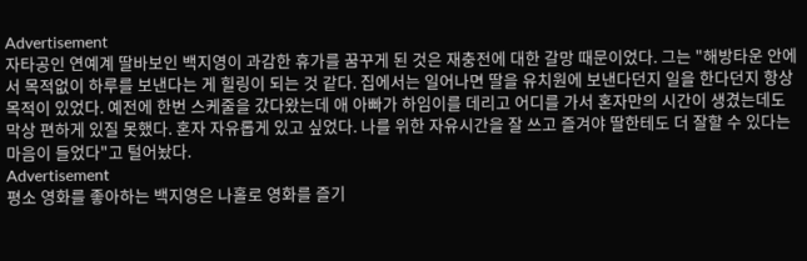Advertisement
자타공인 연예계 딸바보인 백지영이 과감한 휴가를 꿈꾸게 된 것은 재충전에 대한 갈망 때문이었다. 그는 "해방타운 안에서 목적없이 하루를 보낸다는 게 힐링이 되는 것 같다. 집에서는 일어나면 딸을 유치원에 보낸다던지 일을 한다던지 항상 목적이 있었다. 예전에 한번 스케줄을 갔다왔는데 애 아빠가 하임이를 데리고 어디를 가서 혼자만의 시간이 생겼는데도 막상 편하게 있질 못했다. 혼자 자유롭게 있고 싶었다. 나를 위한 자유시간을 잘 쓰고 즐겨야 딸한테도 더 잘할 수 있다는 마음이 들었다"고 털어놨다.
Advertisement
평소 영화를 좋아하는 백지영은 나홀로 영화를 즐기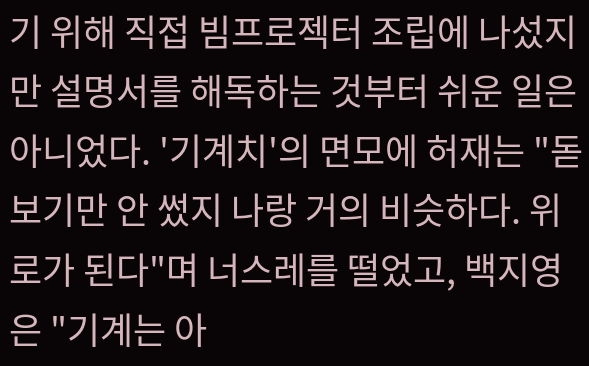기 위해 직접 빔프로젝터 조립에 나섰지만 설명서를 해독하는 것부터 쉬운 일은 아니었다. '기계치'의 면모에 허재는 "돋보기만 안 썼지 나랑 거의 비슷하다. 위로가 된다"며 너스레를 떨었고, 백지영은 "기계는 아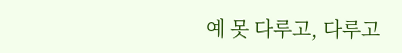예 못 다루고, 다루고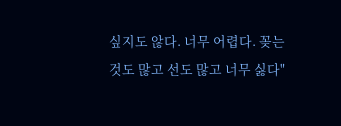싶지도 않다. 너무 어렵다. 꽂는 것도 많고 선도 많고 너무 싫다"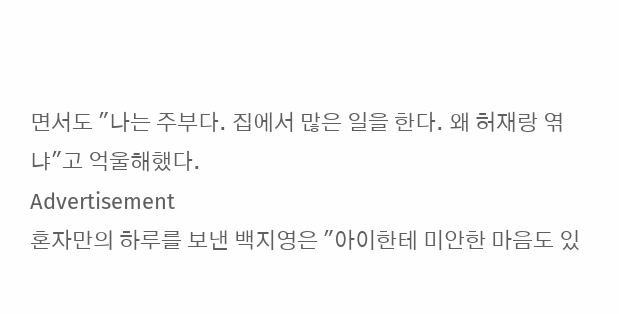면서도 "나는 주부다. 집에서 많은 일을 한다. 왜 허재랑 엮냐"고 억울해했다.
Advertisement
혼자만의 하루를 보낸 백지영은 "아이한테 미안한 마음도 있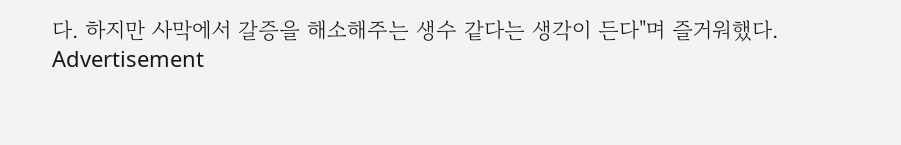다. 하지만 사막에서 갈증을 해소해주는 생수 같다는 생각이 든다"며 즐거워했다.
Advertisement